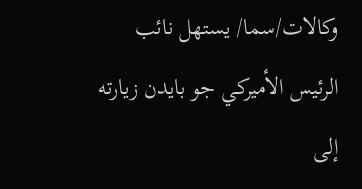وكالات/سما/ يستهل نائب الرئيس الأميركي جو بايدن زيارته إلى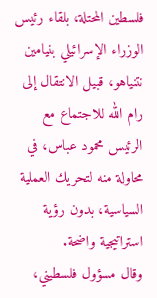فلسطين المحتلة، بلقاء رئيس الوزراء الإسرائيلي بنيامين نتنياهو، قبيل الانتقال إلى رام الله للاجتماع مع الرئيس محمود عباس، في محاولة منه لتحريك العملية السياسية، بدون رؤية استراتيجية واضحة.
وقال مسؤول فلسطيني،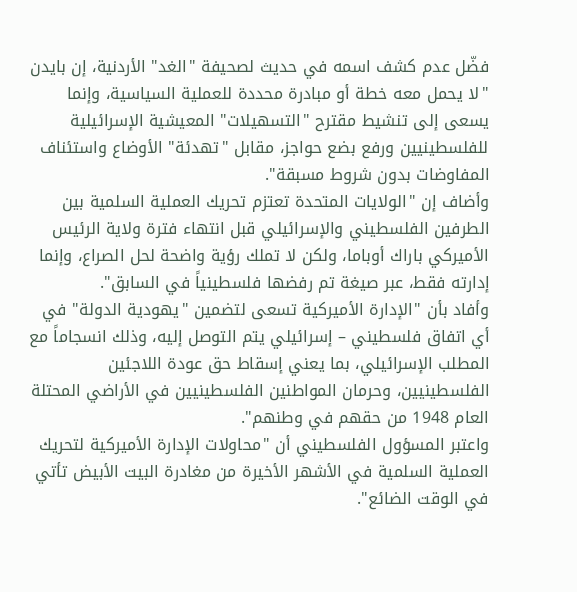فضّل عدم كشف اسمه في حديث لصحيفة "الغد" الأردنية، إن بايدن "لا يحمل معه خطة أو مبادرة محددة للعملية السياسية، وإنما يسعى إلى تنشيط مقترح "التسهيلات" المعيشية الإسرائيلية للفلسطينيين ورفع بضع حواجز، مقابل "تهدئة" الأوضاع واستئناف المفاوضات بدون شروط مسبقة".
وأضاف إن "الولايات المتحدة تعتزم تحريك العملية السلمية بين الطرفين الفلسطيني والإسرائيلي قبل انتهاء فترة ولاية الرئيس الأميركي باراك أوباما، ولكن لا تملك رؤية واضحة لحل الصراع، وإنما إدارته فقط، عبر صيغة تم رفضها فلسطينياً في السابق".
وأفاد بأن "الإدارة الأميركية تسعى لتضمين "يهودية الدولة" في أي اتفاق فلسطيني – إسرائيلي يتم التوصل إليه، وذلك انسجاماً مع المطلب الإسرائيلي، بما يعني إسقاط حق عودة اللاجئين الفلسطينيين، وحرمان المواطنين الفلسطينيين في الأراضي المحتلة العام 1948 من حقهم في وطنهم".
واعتبر المسؤول الفلسطيني أن "محاولات الإدارة الأميركية لتحريك العملية السلمية في الأشهر الأخيرة من مغادرة البيت الأبيض تأتي في الوقت الضائع".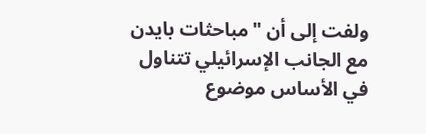ولفت إلى أن "مباحثات بايدن مع الجانب الإسرائيلي تتناول في الأساس موضوع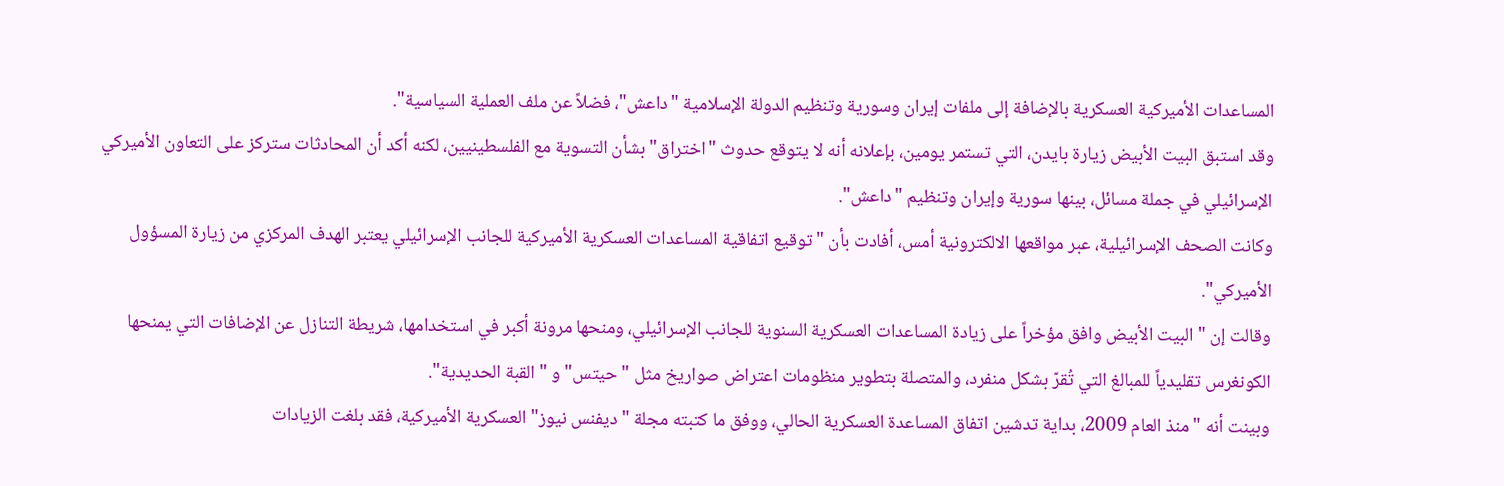المساعدات الأميركية العسكرية بالإضافة إلى ملفات إيران وسورية وتنظيم الدولة الإسلامية "داعش"، فضلاً عن ملف العملية السياسية".
وقد استبق البيت الأبيض زيارة بايدن، التي تستمر يومين، بإعلانه أنه لا يتوقع حدوث "اختراق" بشأن التسوية مع الفلسطينيين، لكنه أكد أن المحادثات ستركز على التعاون الأميركي الإسرائيلي في جملة مسائل، بينها سورية وإيران وتنظيم "داعش".
وكانت الصحف الإسرائيلية، عبر مواقعها الالكترونية أمس، أفادت بأن "توقيع اتفاقية المساعدات العسكرية الأميركية للجانب الإسرائيلي يعتبر الهدف المركزي من زيارة المسؤول الأميركي".
وقالت إن "البيت الأبيض وافق مؤخراً على زيادة المساعدات العسكرية السنوية للجانب الإسرائيلي، ومنحها مرونة أكبر في استخدامها، شريطة التنازل عن الإضافات التي يمنحها الكونغرس تقليدياً للمبالغ التي تُقرّ بشكل منفرد، والمتصلة بتطوير منظومات اعتراض صواريخ مثل "حيتس" و "القبة الحديدية".
وبينت أنه "منذ العام 2009، بداية تدشين اتفاق المساعدة العسكرية الحالي، ووفق ما كتبته مجلة "ديفنس نيوز" العسكرية الأميركية، فقد بلغت الزيادات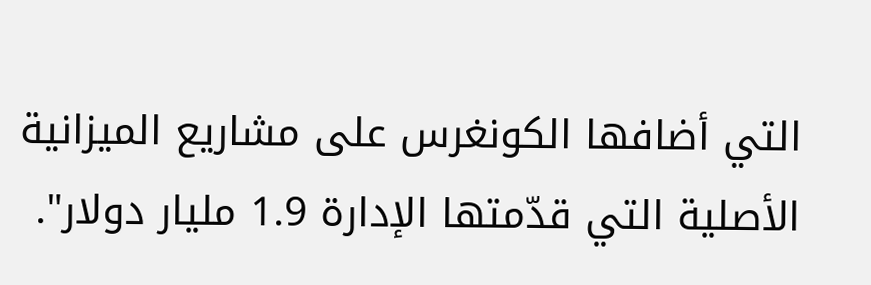التي أضافها الكونغرس على مشاريع الميزانية الأصلية التي قدّمتها الإدارة 1.9 مليار دولار".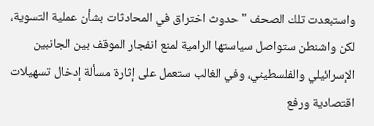واستبعدت تلك الصحف "حدوث اختراق في المحادثات بشأن عملية التسوية، لكن واشنطن ستواصل سياستها الرامية لمنع انفجار الموقف بين الجانبين الإسرائيلي والفلسطيني، وفي الغالب ستعمل على إثارة مسألة إدخال تسهيلات اقتصادية ورفع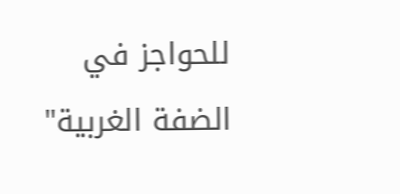للحواجز في الضفة الغربية"